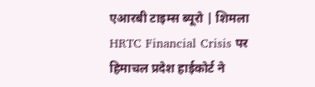एआरबी टाइम्स ब्यूरो | शिमला
HRTC Financial Crisis पर हिमाचल प्रदेश हाईकोर्ट ने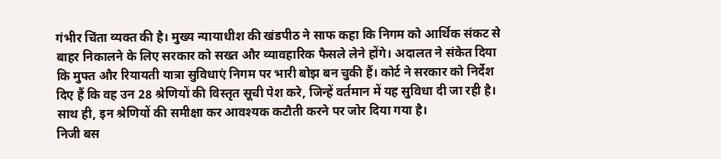गंभीर चिंता व्यक्त की है। मुख्य न्यायाधीश की खंडपीठ ने साफ कहा कि निगम को आर्थिक संकट से बाहर निकालने के लिए सरकार को सख्त और व्यावहारिक फैसले लेने होंगे। अदालत ने संकेत दिया कि मुफ्त और रियायती यात्रा सुविधाएं निगम पर भारी बोझ बन चुकी हैं। कोर्ट ने सरकार को निर्देश दिए हैं कि वह उन 28 श्रेणियों की विस्तृत सूची पेश करे, जिन्हें वर्तमान में यह सुविधा दी जा रही है। साथ ही, इन श्रेणियों की समीक्षा कर आवश्यक कटौती करने पर जोर दिया गया है।
निजी बस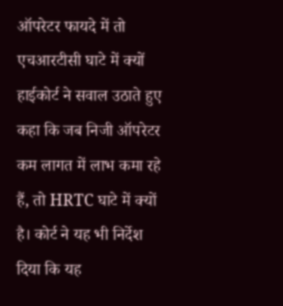ऑपरेटर फायदे में तो एचआरटीसी घाटे में क्यों
हाईकोर्ट ने सवाल उठाते हुए कहा कि जब निजी ऑपरेटर कम लागत में लाभ कमा रहे हैं, तो HRTC घाटे में क्यों है। कोर्ट ने यह भी निर्देश दिया कि यह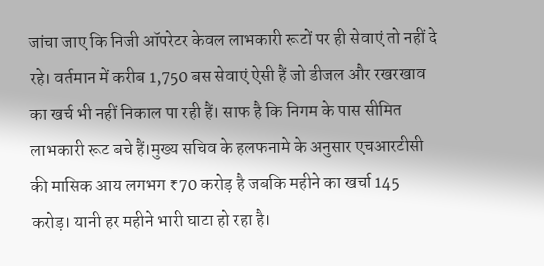जांचा जाए कि निजी ऑपरेटर केवल लाभकारी रूटों पर ही सेवाएं तो नहीं दे रहे। वर्तमान में करीब 1,750 बस सेवाएं ऐसी हैं जो डीजल और रखरखाव का खर्च भी नहीं निकाल पा रही हैं। साफ है कि निगम के पास सीमित लाभकारी रूट बचे हैं।मुख्य सचिव के हलफनामे के अनुसार एचआरटीसी की मासिक आय लगभग ₹70 करोड़ है जबकि महीने का खर्चा 145 करोड़। यानी हर महीने भारी घाटा हो रहा है।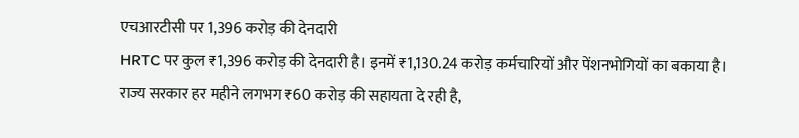एचआरटीसी पर 1,396 करोड़ की देनदारी
HRTC पर कुल ₹1,396 करोड़ की देनदारी है। इनमें ₹1,130.24 करोड़ कर्मचारियों और पेंशनभोगियों का बकाया है। राज्य सरकार हर महीने लगभग ₹60 करोड़ की सहायता दे रही है,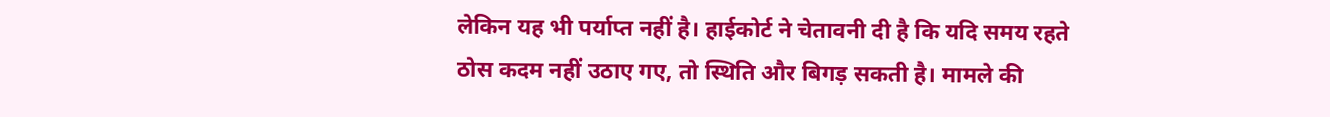लेकिन यह भी पर्याप्त नहीं है। हाईकोर्ट ने चेतावनी दी है कि यदि समय रहते ठोस कदम नहीं उठाए गए, तो स्थिति और बिगड़ सकती है। मामले की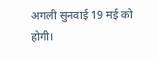अगली सुनवाई 19 मई को होगी।